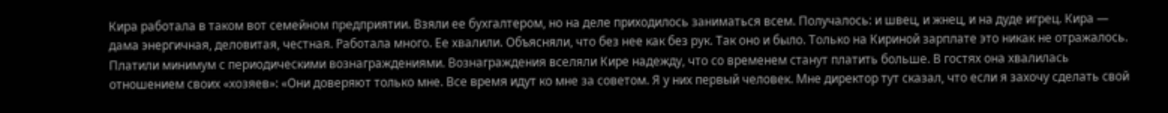Кира работала в таком вот семейном предприятии. Взяли ее бухгалтером, но на деле приходилось заниматься всем. Получалось: и швец, и жнец, и на дуде игрец. Кира — дама энергичная, деловитая, честная. Работала много. Ее хвалили. Объясняли, что без нее как без рук. Так оно и было. Только на Кириной зарплате это никак не отражалось. Платили минимум с периодическими вознаграждениями. Вознаграждения вселяли Кире надежду, что со временем станут платить больше. В гостях она хвалилась отношением своих «хозяев»: «Они доверяют только мне. Все время идут ко мне за советом. Я у них первый человек. Мне директор тут сказал, что если я захочу сделать свой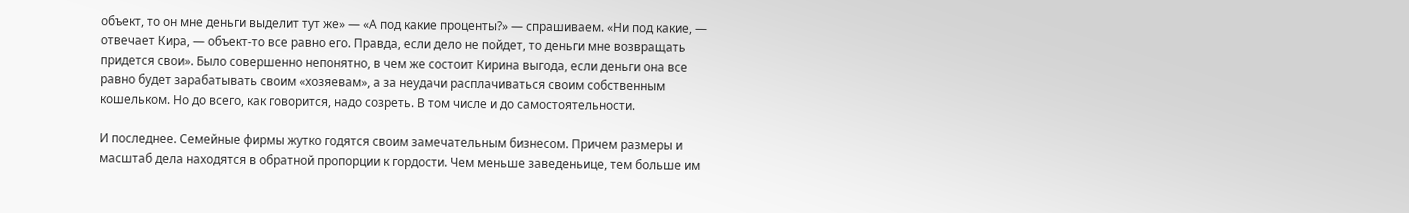объект, то он мне деньги выделит тут же» — «А под какие проценты?» — спрашиваем. «Ни под какие, — отвечает Кира, — объект-то все равно его. Правда, если дело не пойдет, то деньги мне возвращать придется свои». Было совершенно непонятно, в чем же состоит Кирина выгода, если деньги она все равно будет зарабатывать своим «хозяевам», а за неудачи расплачиваться своим собственным кошельком. Но до всего, как говорится, надо созреть. В том числе и до самостоятельности.

И последнее. Семейные фирмы жутко годятся своим замечательным бизнесом. Причем размеры и масштаб дела находятся в обратной пропорции к гордости. Чем меньше заведеньице, тем больше им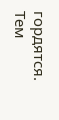гордятся. Тем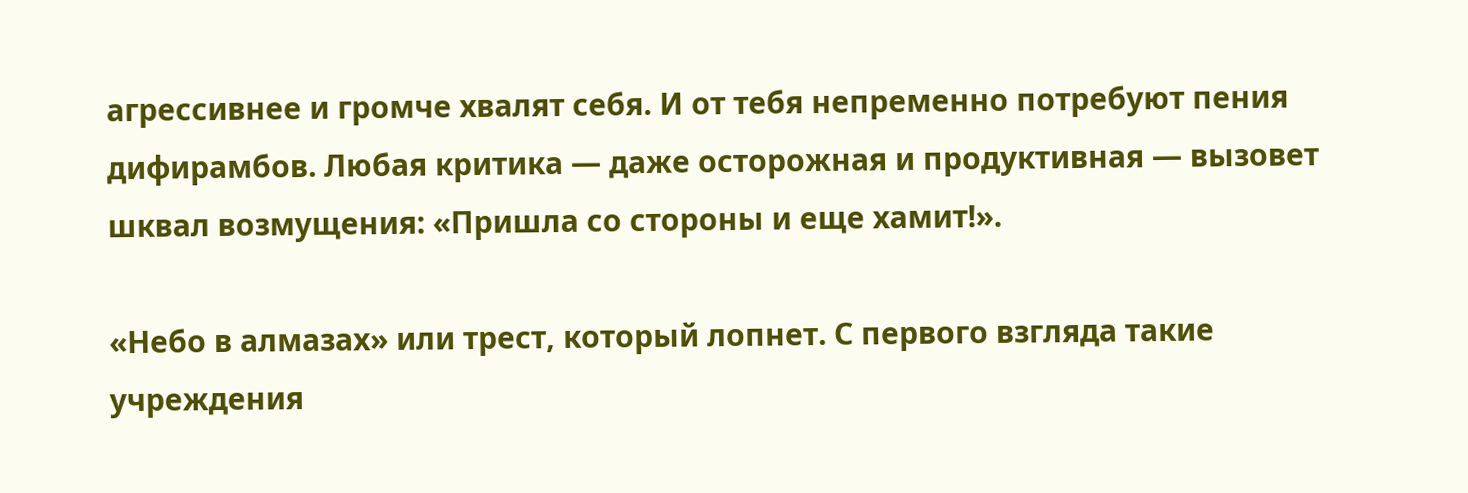агрессивнее и громче хвалят себя. И от тебя непременно потребуют пения дифирамбов. Любая критика — даже осторожная и продуктивная — вызовет шквал возмущения: «Пришла со стороны и еще хамит!».

«Небо в алмазах» или трест, который лопнет. С первого взгляда такие учреждения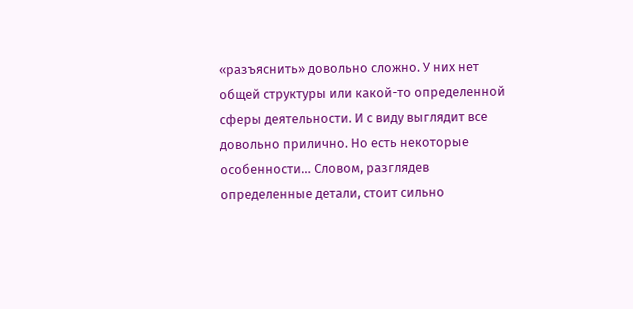«разъяснить» довольно сложно. У них нет общей структуры или какой-то определенной сферы деятельности. И с виду выглядит все довольно прилично. Но есть некоторые особенности… Словом, разглядев определенные детали, стоит сильно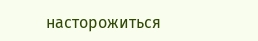насторожиться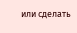или сделать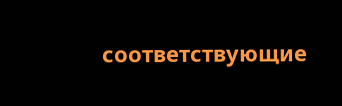соответствующие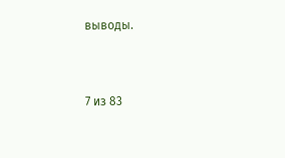выводы.



7 из 83